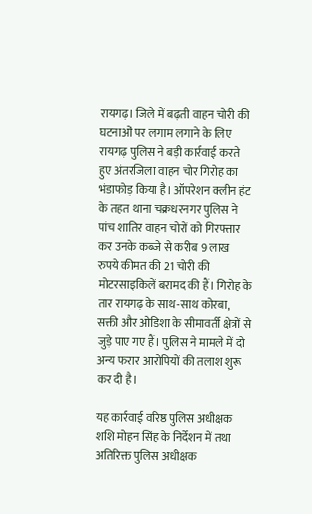रायगढ़। जिले में बढ़ती वाहन चोरी की घटनाओं पर लगाम लगाने के लिए रायगढ़ पुलिस ने बड़ी कार्रवाई करते हुए अंतरजिला वाहन चोर गिरोह का भंडाफोड़ किया है। ऑपरेशन क्लीन हंट के तहत थाना चक्रधरनगर पुलिस ने पांच शातिर वाहन चोरों को गिरफ्तार कर उनके कब्जे से करीब 9 लाख रुपये कीमत की 21 चोरी की मोटरसाइकिलें बरामद की हैं। गिरोह के तार रायगढ़ के साथ-साथ कोरबा, सक्ती और ओडिशा के सीमावर्ती क्षेत्रों से जुड़े पाए गए हैं। पुलिस ने मामले में दो अन्य फरार आरोपियों की तलाश शुरू कर दी है।

यह कार्रवाई वरिष्ठ पुलिस अधीक्षक शशि मोहन सिंह के निर्देशन में तथा अतिरिक्त पुलिस अधीक्षक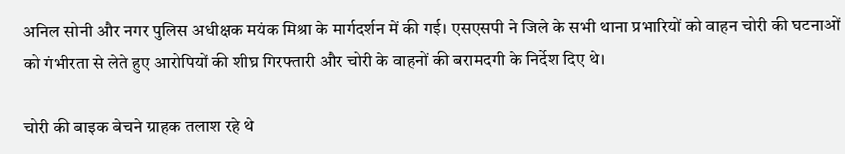अनिल सोनी और नगर पुलिस अधीक्षक मयंक मिश्रा के मार्गदर्शन में की गई। एसएसपी ने जिले के सभी थाना प्रभारियों को वाहन चोरी की घटनाओं को गंभीरता से लेते हुए आरोपियों की शीघ्र गिरफ्तारी और चोरी के वाहनों की बरामदगी के निर्देश दिए थे।

चोरी की बाइक बेचने ग्राहक तलाश रहे थे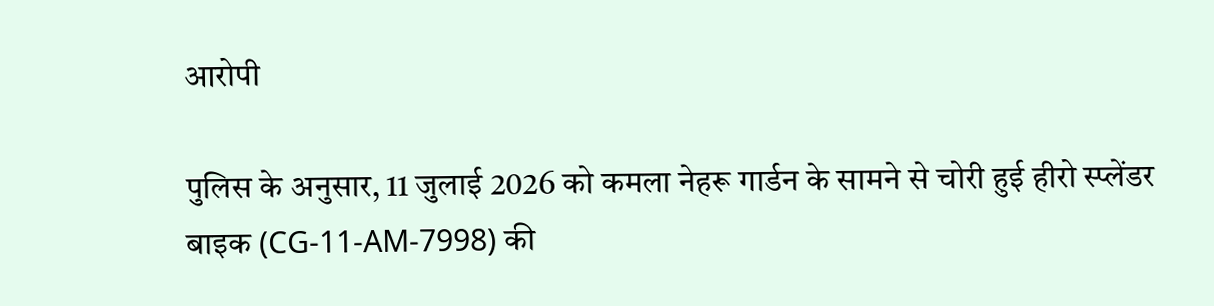आरोपी

पुलिस के अनुसार, 11 जुलाई 2026 को कमला नेहरू गार्डन के सामने से चोरी हुई हीरो स्प्लेंडर बाइक (CG-11-AM-7998) की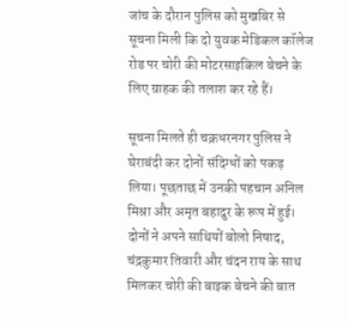जांच के दौरान पुलिस को मुखबिर से सूचना मिली कि दो युवक मेडिकल कॉलेज रोड पर चोरी की मोटरसाइकिल बेचने के लिए ग्राहक की तलाश कर रहे हैं।

सूचना मिलते ही चक्रधरनगर पुलिस ने घेराबंदी कर दोनों संदिग्धों को पकड़ लिया। पूछताछ में उनकी पहचान अनिल मिश्रा और अमृत बहादुर के रूप में हुई। दोनों ने अपने साथियों बोलो निषाद, चंद्रकुमार तिवारी और चंदन राय के साथ मिलकर चोरी की बाइक बेचने की बात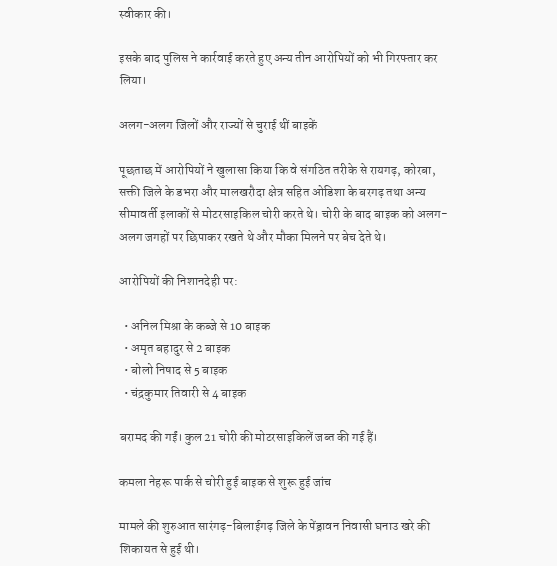स्वीकार की।

इसके बाद पुलिस ने कार्रवाई करते हुए अन्य तीन आरोपियों को भी गिरफ्तार कर लिया।

अलग-अलग जिलों और राज्यों से चुराई थीं बाइकें

पूछताछ में आरोपियों ने खुलासा किया कि वे संगठित तरीके से रायगढ़, कोरबा, सक्ती जिले के डभरा और मालखरौदा क्षेत्र सहित ओडिशा के बरगढ़ तथा अन्य सीमावर्ती इलाकों से मोटरसाइकिल चोरी करते थे। चोरी के बाद बाइक को अलग-अलग जगहों पर छिपाकर रखते थे और मौका मिलने पर बेच देते थे।

आरोपियों की निशानदेही पर:

  • अनिल मिश्रा के कब्जे से 10 बाइक
  • अमृत बहादुर से 2 बाइक
  • बोलो निषाद से 5 बाइक
  • चंद्रकुमार तिवारी से 4 बाइक

बरामद की गईं। कुल 21 चोरी की मोटरसाइकिलें जब्त की गई हैं।

कमला नेहरू पार्क से चोरी हुई बाइक से शुरू हुई जांच

मामले की शुरुआत सारंगढ़-बिलाईगढ़ जिले के पेंड्रावन निवासी घनाउ खरे की शिकायत से हुई थी।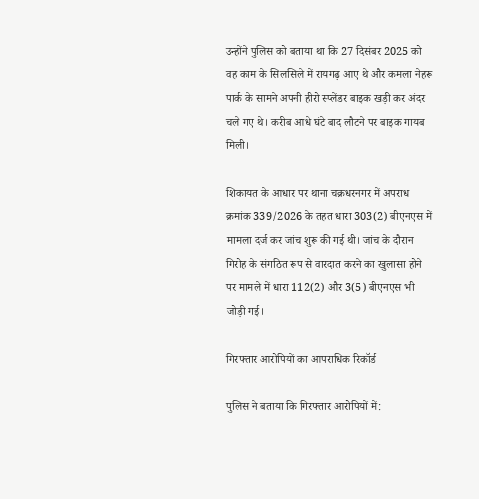उन्होंने पुलिस को बताया था कि 27 दिसंबर 2025 को वह काम के सिलसिले में रायगढ़ आए थे और कमला नेहरू पार्क के सामने अपनी हीरो स्प्लेंडर बाइक खड़ी कर अंदर चले गए थे। करीब आधे घंटे बाद लौटने पर बाइक गायब मिली।

शिकायत के आधार पर थाना चक्रधरनगर में अपराध क्रमांक 339/2026 के तहत धारा 303(2) बीएनएस में मामला दर्ज कर जांच शुरू की गई थी। जांच के दौरान गिरोह के संगठित रूप से वारदात करने का खुलासा होने पर मामले में धारा 112(2) और 3(5) बीएनएस भी जोड़ी गई।

गिरफ्तार आरोपियों का आपराधिक रिकॉर्ड

पुलिस ने बताया कि गिरफ्तार आरोपियों में: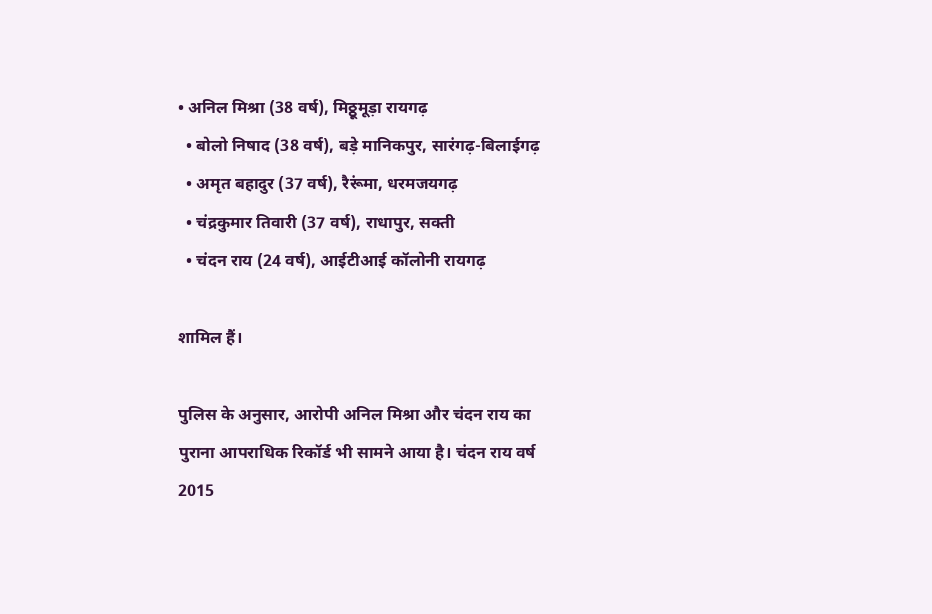• अनिल मिश्रा (38 वर्ष), मिठ्ठूमूड़ा रायगढ़
  • बोलो निषाद (38 वर्ष), बड़े मानिकपुर, सारंगढ़-बिलाईगढ़
  • अमृत बहादुर (37 वर्ष), रैरूंमा, धरमजयगढ़
  • चंद्रकुमार तिवारी (37 वर्ष), राधापुर, सक्ती
  • चंदन राय (24 वर्ष), आईटीआई कॉलोनी रायगढ़

शामिल हैं।

पुलिस के अनुसार, आरोपी अनिल मिश्रा और चंदन राय का पुराना आपराधिक रिकॉर्ड भी सामने आया है। चंदन राय वर्ष 2015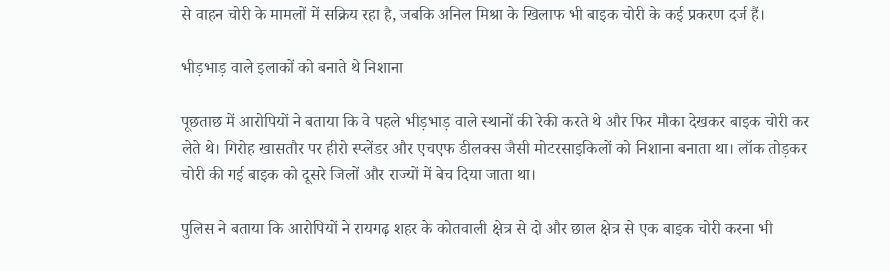से वाहन चोरी के मामलों में सक्रिय रहा है, जबकि अनिल मिश्रा के खिलाफ भी बाइक चोरी के कई प्रकरण दर्ज हैं।

भीड़भाड़ वाले इलाकों को बनाते थे निशाना

पूछताछ में आरोपियों ने बताया कि वे पहले भीड़भाड़ वाले स्थानों की रेकी करते थे और फिर मौका देखकर बाइक चोरी कर लेते थे। गिरोह खासतौर पर हीरो स्प्लेंडर और एचएफ डीलक्स जैसी मोटरसाइकिलों को निशाना बनाता था। लॉक तोड़कर चोरी की गई बाइक को दूसरे जिलों और राज्यों में बेच दिया जाता था।

पुलिस ने बताया कि आरोपियों ने रायगढ़ शहर के कोतवाली क्षेत्र से दो और छाल क्षेत्र से एक बाइक चोरी करना भी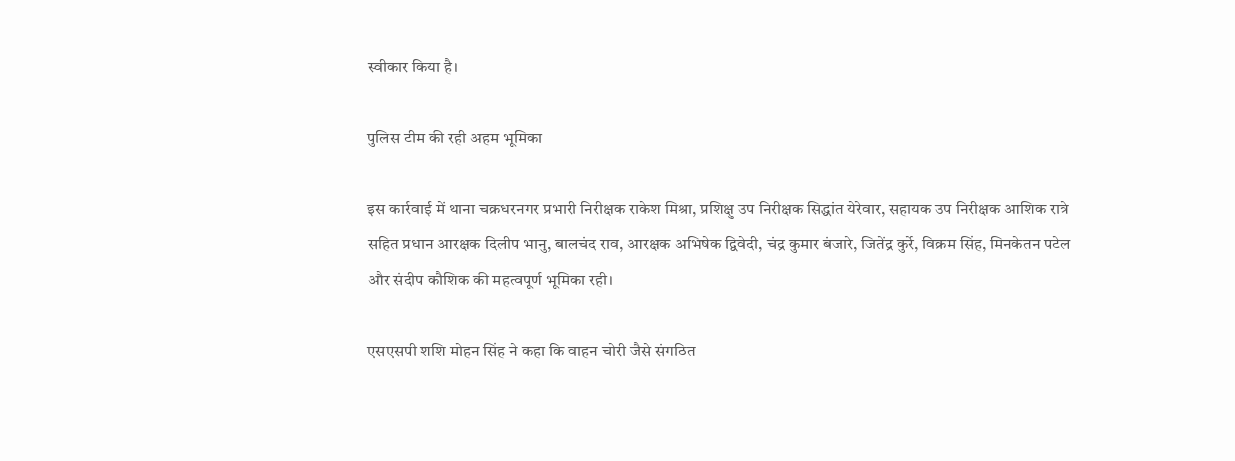स्वीकार किया है।

पुलिस टीम की रही अहम भूमिका

इस कार्रवाई में थाना चक्रधरनगर प्रभारी निरीक्षक राकेश मिश्रा, प्रशिक्षु उप निरीक्षक सिद्धांत येरेवार, सहायक उप निरीक्षक आशिक रात्रे सहित प्रधान आरक्षक दिलीप भानु, बालचंद राव, आरक्षक अभिषेक द्विवेदी, चंद्र कुमार बंजारे, जितेंद्र कुर्रे, विक्रम सिंह, मिनकेतन पटेल और संदीप कौशिक की महत्वपूर्ण भूमिका रही।

एसएसपी शशि मोहन सिंह ने कहा कि वाहन चोरी जैसे संगठित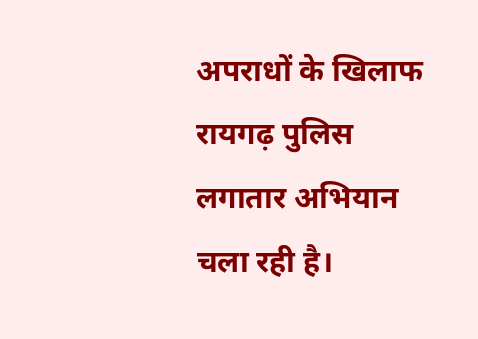अपराधों के खिलाफ रायगढ़ पुलिस लगातार अभियान चला रही है।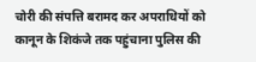चोरी की संपत्ति बरामद कर अपराधियों को कानून के शिकंजे तक पहुंचाना पुलिस की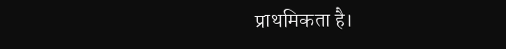प्राथमिकता है।